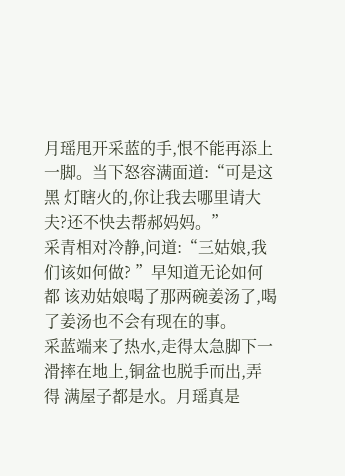月瑶甩开采蓝的手,恨不能再添上一脚。当下怒容满面道:“可是这黑 灯瞎火的,你让我去哪里请大夫?还不快去帮郝妈妈。”
采青相对冷静,问道:“三姑娘,我们该如何做? ”早知道无论如何都 该劝姑娘喝了那两碗姜汤了,喝了姜汤也不会有现在的事。
采蓝端来了热水,走得太急脚下一滑摔在地上,铜盆也脱手而出,弄得 满屋子都是水。月瑶真是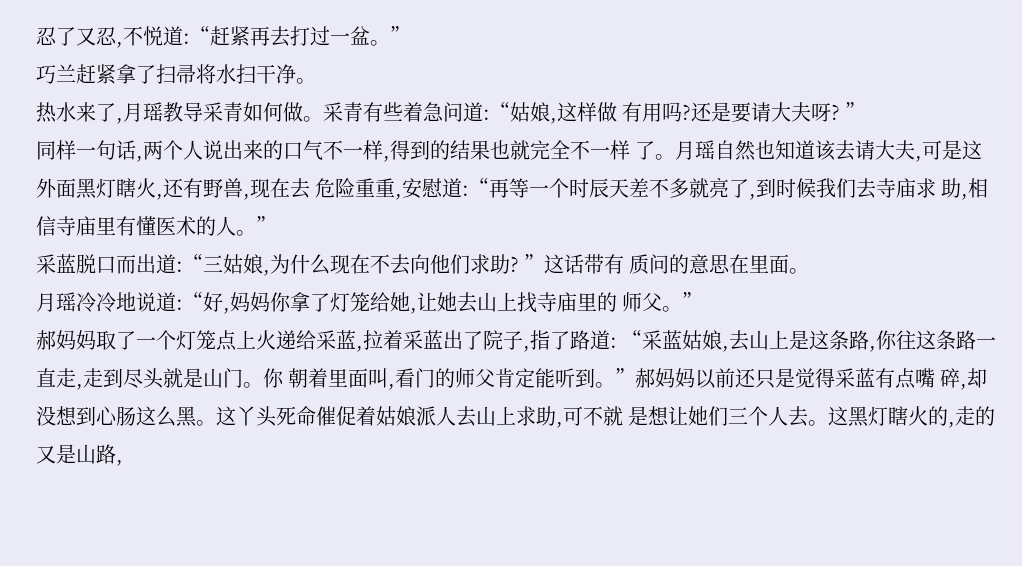忍了又忍,不悦道:“赶紧再去打过一盆。”
巧兰赶紧拿了扫帚将水扫干净。
热水来了,月瑶教导采青如何做。采青有些着急问道:“姑娘,这样做 有用吗?还是要请大夫呀? ”
同样一句话,两个人说出来的口气不一样,得到的结果也就完全不一样 了。月瑶自然也知道该去请大夫,可是这外面黑灯瞎火,还有野兽,现在去 危险重重,安慰道:“再等一个时辰天差不多就亮了,到时候我们去寺庙求 助,相信寺庙里有懂医术的人。”
采蓝脱口而出道:“三姑娘,为什么现在不去向他们求助? ”这话带有 质问的意思在里面。
月瑶冷冷地说道:“好,妈妈你拿了灯笼给她,让她去山上找寺庙里的 师父。”
郝妈妈取了一个灯笼点上火递给采蓝,拉着采蓝出了院子,指了路道: “采蓝姑娘,去山上是这条路,你往这条路一直走,走到尽头就是山门。你 朝着里面叫,看门的师父肯定能听到。”郝妈妈以前还只是觉得采蓝有点嘴 碎,却没想到心肠这么黑。这丫头死命催促着姑娘派人去山上求助,可不就 是想让她们三个人去。这黑灯瞎火的,走的又是山路,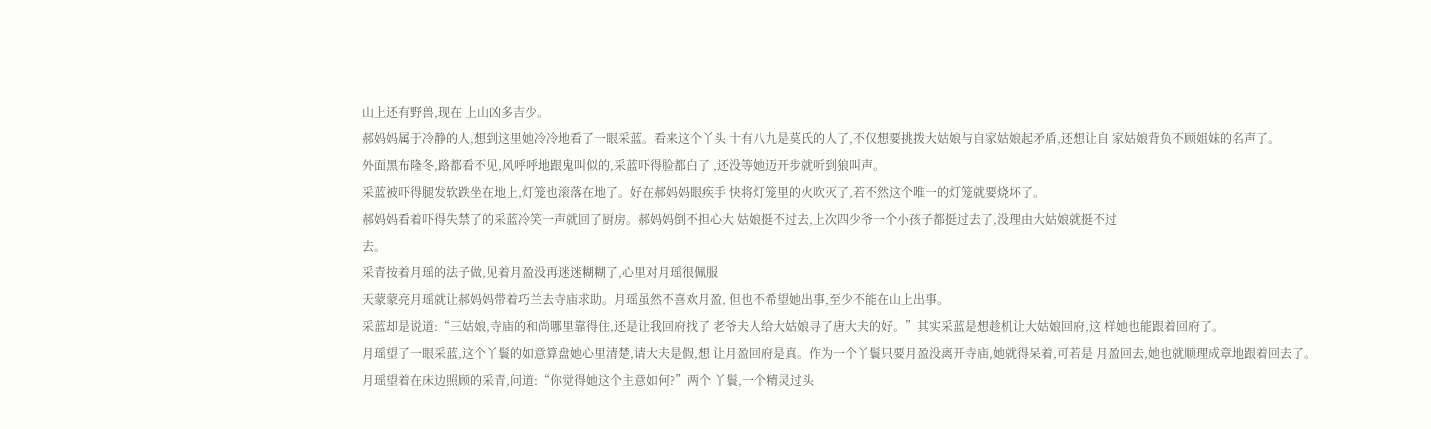山上还有野兽,现在 上山凶多吉少。
郝妈妈属于冷静的人,想到这里她冷冷地看了一眼采蓝。看来这个丫头 十有八九是莫氏的人了,不仅想要挑拨大姑娘与自家姑娘起矛盾,还想让自 家姑娘背负不顾姐妹的名声了。
外面黑布隆冬,路都看不见,风呼呼地跟鬼叫似的,采蓝吓得脸都白了 ,还没等她迈开步就听到狼叫声。
采蓝被吓得腿发软跌坐在地上,灯笼也滚落在地了。好在郝妈妈眼疾手 快将灯笼里的火吹灭了,若不然这个唯一的灯笼就要烧坏了。
郝妈妈看着吓得失禁了的采蓝冷笑一声就回了厨房。郝妈妈倒不担心大 姑娘挺不过去,上次四少爷一个小孩子都挺过去了,没理由大姑娘就挺不过
去。
采青按着月瑶的法子做,见着月盈没再迷迷糊糊了,心里对月瑶很佩服
天蒙蒙亮月瑶就让郝妈妈带着巧兰去寺庙求助。月瑶虽然不喜欢月盈, 但也不希望她出事,至少不能在山上出事。
采蓝却是说道:“三姑娘,寺庙的和尚哪里靠得住,还是让我回府找了 老爷夫人给大姑娘寻了唐大夫的好。”其实采蓝是想趁机让大姑娘回府,这 样她也能跟着回府了。
月瑶望了一眼采蓝,这个丫鬟的如意算盘她心里清楚,请大夫是假,想 让月盈回府是真。作为一个丫鬟只要月盈没离开寺庙,她就得呆着,可若是 月盈回去,她也就顺理成章地跟着回去了。
月瑶望着在床边照顾的采青,问道:“你觉得她这个主意如何?”两个 丫鬟,一个精灵过头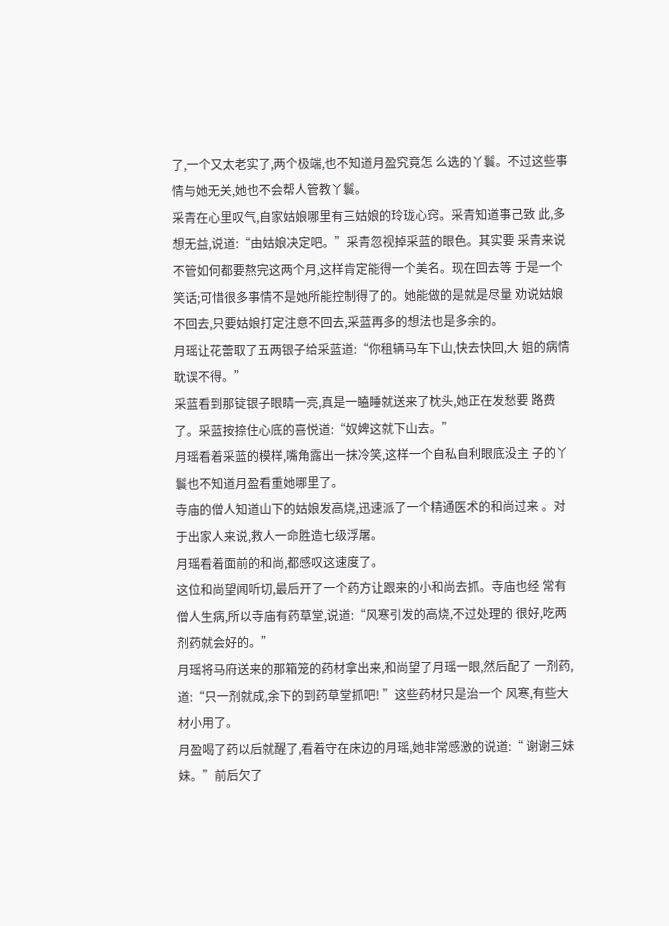了,一个又太老实了,两个极端,也不知道月盈究竟怎 么选的丫鬟。不过这些事情与她无关,她也不会帮人管教丫鬟。
采青在心里叹气,自家姑娘哪里有三姑娘的玲珑心窍。采青知道事己致 此,多想无益,说道:“由姑娘决定吧。”采青忽视掉采蓝的眼色。其实要 采青来说不管如何都要熬完这两个月,这样肯定能得一个美名。现在回去等 于是一个笑话;可惜很多事情不是她所能控制得了的。她能做的是就是尽量 劝说姑娘不回去,只要姑娘打定注意不回去,采蓝再多的想法也是多余的。
月瑶让花蕾取了五两银子给采蓝道:“你租辆马车下山,快去快回,大 姐的病情耽误不得。”
采蓝看到那锭银子眼睛一亮,真是一瞌睡就送来了枕头,她正在发愁要 路费了。采蓝按捺住心底的喜悦道:“奴婢这就下山去。”
月瑶看着采蓝的模样,嘴角露出一抹冷笑,这样一个自私自利眼底没主 子的丫鬟也不知道月盈看重她哪里了。
寺庙的僧人知道山下的姑娘发高烧,迅速派了一个精通医术的和尚过来 。对于出家人来说,救人一命胜造七级浮屠。
月瑶看着面前的和尚,都感叹这速度了。
这位和尚望闻听切,最后开了一个药方让跟来的小和尚去抓。寺庙也经 常有僧人生病,所以寺庙有药草堂,说道:“风寒引发的高烧,不过处理的 很好,吃两剂药就会好的。”
月瑶将马府送来的那箱笼的药材拿出来,和尚望了月瑶一眼,然后配了 一剂药,道:“只一剂就成,余下的到药草堂抓吧! ”这些药材只是治一个 风寒,有些大材小用了。
月盈喝了药以后就醒了,看着守在床边的月瑶,她非常感激的说道:“ 谢谢三妹妹。”前后欠了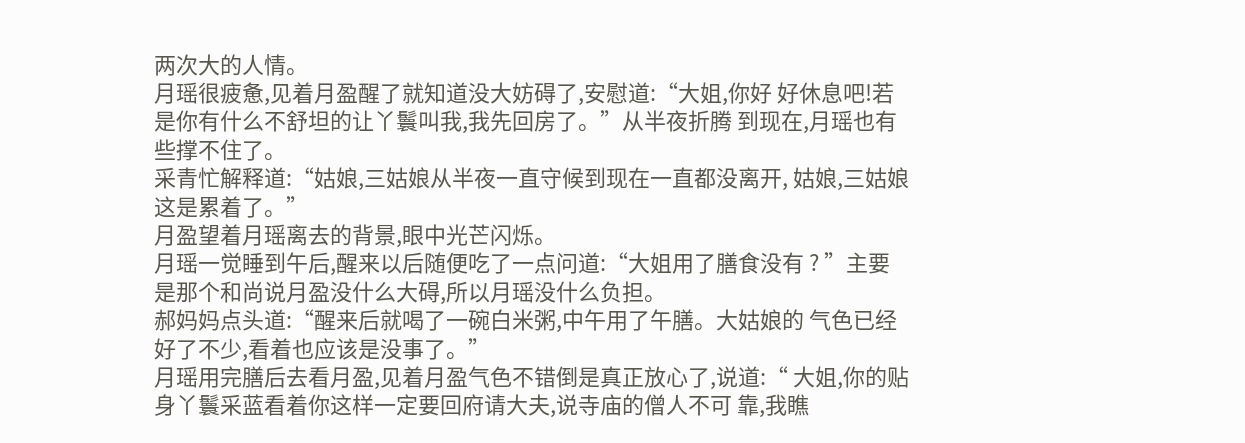两次大的人情。
月瑶很疲惫,见着月盈醒了就知道没大妨碍了,安慰道:“大姐,你好 好休息吧!若是你有什么不舒坦的让丫鬟叫我,我先回房了。”从半夜折腾 到现在,月瑶也有些撑不住了。
采青忙解释道:“姑娘,三姑娘从半夜一直守候到现在一直都没离开, 姑娘,三姑娘这是累着了。”
月盈望着月瑶离去的背景,眼中光芒闪烁。
月瑶一觉睡到午后,醒来以后随便吃了一点问道:“大姐用了膳食没有 ? ”主要是那个和尚说月盈没什么大碍,所以月瑶没什么负担。
郝妈妈点头道:“醒来后就喝了一碗白米粥,中午用了午膳。大姑娘的 气色已经好了不少,看着也应该是没事了。”
月瑶用完膳后去看月盈,见着月盈气色不错倒是真正放心了,说道:“ 大姐,你的贴身丫鬟采蓝看着你这样一定要回府请大夫,说寺庙的僧人不可 靠,我瞧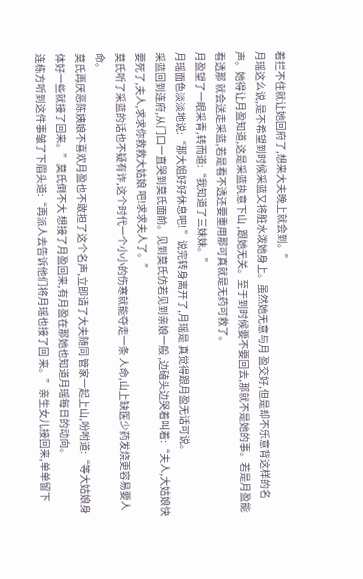着拦不住就让她回府了,想来大夫晚上就会到。”
月瑶这么说,是不希望到时候采蓝又将脏水泼她身上。虽然她无意与月 盈交好,但是却不乐意背这样的名声。她得让月盈知道,这是采蓝执意下山 ,跟她无关。至于到时候要不要回去,那就不是她的事。若是月盈能看透那 就会送走采蓝,若是看不透还要重用那可真就是无药可救了。
月盈望了一眼采青,转而道:“我知道了三妹妹。”
月瑶面色淡淡地说:“那大姐好好休息吧! ”说完转身离开了,月瑶是 真觉得跟月盈无话可说。
采蓝回到连府,从门口一直哭到莫氏面前。见到莫氏仿若见到亲娘一般 ,边磕头边哭着叫着:“夫人,大姑娘快要死了,夫人,求求你救救大姑娘 吧!求求夫人了。”
莫氏听了采蓝的话也不疑有诈,这个时代一个小小的伤寒就能夺走一条 人命,山上缺医少药发烧更容易要人命。
莫氏再厌恶陈姨娘不喜欢月盈也不敢担了这个名声,立即请了大夫随同 管家一起上山,吩咐道:“等大姑娘身体好一些就接了回来。”莫氏倒不大 想接了月盈回来,有月盈在那她也知道月瑶每日的动向。
连栋方听到这件事皱了下眉头道:“再派人去告诉他们将月瑶也接了回 来。”亲生女儿接回来,单单留下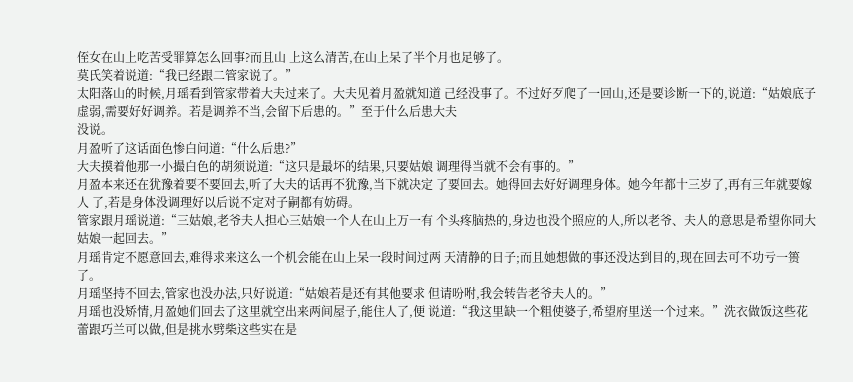侄女在山上吃苦受罪算怎么回事?而且山 上这么清苦,在山上呆了半个月也足够了。
莫氏笑着说道:“我已经跟二管家说了。”
太阳落山的时候,月瑶看到管家带着大夫过来了。大夫见着月盈就知道 己经没事了。不过好歹爬了一回山,还是要诊断一下的,说道:“姑娘底子 虚弱,需要好好调养。若是调养不当,会留下后患的。”至于什么后患大夫
没说。
月盈听了这话面色惨白问道:“什么后患?”
大夫摸着他那一小撮白色的胡须说道:“这只是最坏的结果,只要姑娘 调理得当就不会有事的。”
月盈本来还在犹豫着要不要回去,听了大夫的话再不犹豫,当下就决定 了要回去。她得回去好好调理身体。她今年都十三岁了,再有三年就要嫁人 了,若是身体没调理好以后说不定对子嗣都有妨碍。
管家跟月瑶说道:“三姑娘,老爷夫人担心三姑娘一个人在山上万一有 个头疼脑热的,身边也没个照应的人,所以老爷、夫人的意思是希望你同大 姑娘一起回去。”
月瑶肯定不愿意回去,难得求来这么一个机会能在山上呆一段时间过两 天清静的日子;而且她想做的事还没达到目的,现在回去可不功亏一篑了。
月瑶坚持不回去,管家也没办法,只好说道:“姑娘若是还有其他要求 但请吩咐,我会转告老爷夫人的。”
月瑶也没矫情,月盈她们回去了这里就空出来两间屋子,能住人了,便 说道:“我这里缺一个粗使婆子,希望府里送一个过来。”洗衣做饭这些花 蕾跟巧兰可以做,但是挑水劈柴这些实在是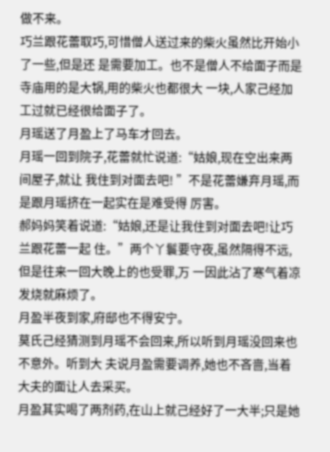做不来。
巧兰跟花蕾取巧,可惜僧人送过来的柴火虽然比开始小了一些,但是还 是需要加工。也不是僧人不给面子而是寺庙用的是大锅,用的柴火也都很大 一块,人家己经加工过就已经很给面子了。
月瑶送了月盈上了马车才回去。
月瑶一回到院子,花蕾就忙说道:“姑娘,现在空出来两间屋子,就让 我住到对面去吧! ”不是花蕾嫌弃月瑶,而是跟月瑶挤在一起实在是难受得 厉害。
郝妈妈笑着说道:“姑娘,还是让我住到对面去吧!让巧兰跟花蕾一起 住。”两个丫鬟要守夜,虽然隔得不远,但是往来一回大晚上的也受罪,万 一因此沾了寒气着凉发烧就麻烦了。
月盈半夜到家,府邸也不得安宁。
莫氏己经猜测到月瑶不会回来,所以听到月瑶没回来也不意外。听到大 夫说月盈需要调养,她也不吝啬,当着大夫的面让人去采买。
月盈其实喝了两剂药,在山上就己经好了一大半;只是她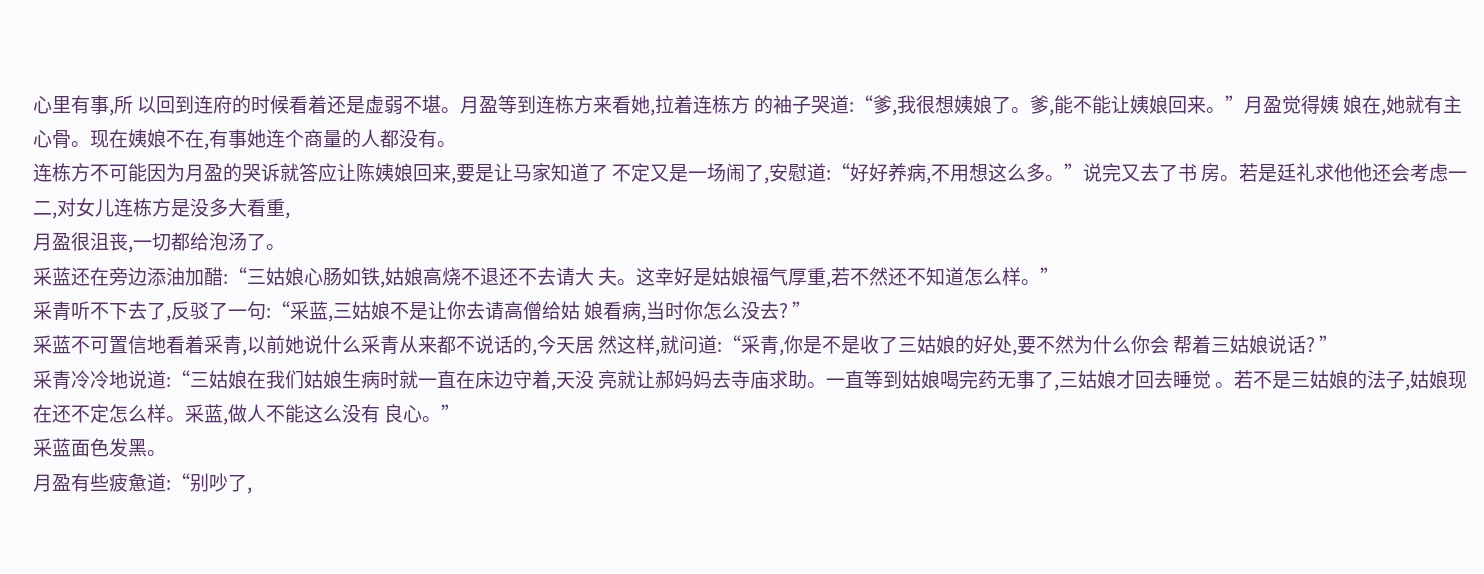心里有事,所 以回到连府的时候看着还是虚弱不堪。月盈等到连栋方来看她,拉着连栋方 的袖子哭道:“爹,我很想姨娘了。爹,能不能让姨娘回来。”月盈觉得姨 娘在,她就有主心骨。现在姨娘不在,有事她连个商量的人都没有。
连栋方不可能因为月盈的哭诉就答应让陈姨娘回来,要是让马家知道了 不定又是一场闹了,安慰道:“好好养病,不用想这么多。”说完又去了书 房。若是廷礼求他他还会考虑一二,对女儿连栋方是没多大看重,
月盈很沮丧,一切都给泡汤了。
采蓝还在旁边添油加醋:“三姑娘心肠如铁,姑娘高烧不退还不去请大 夫。这幸好是姑娘福气厚重,若不然还不知道怎么样。”
采青听不下去了,反驳了一句:“采蓝,三姑娘不是让你去请高僧给姑 娘看病,当时你怎么没去? ”
采蓝不可置信地看着采青,以前她说什么采青从来都不说话的,今天居 然这样,就问道:“采青,你是不是收了三姑娘的好处,要不然为什么你会 帮着三姑娘说话? ”
采青冷冷地说道:“三姑娘在我们姑娘生病时就一直在床边守着,天没 亮就让郝妈妈去寺庙求助。一直等到姑娘喝完药无事了,三姑娘才回去睡觉 。若不是三姑娘的法子,姑娘现在还不定怎么样。采蓝,做人不能这么没有 良心。”
采蓝面色发黑。
月盈有些疲惫道:“别吵了,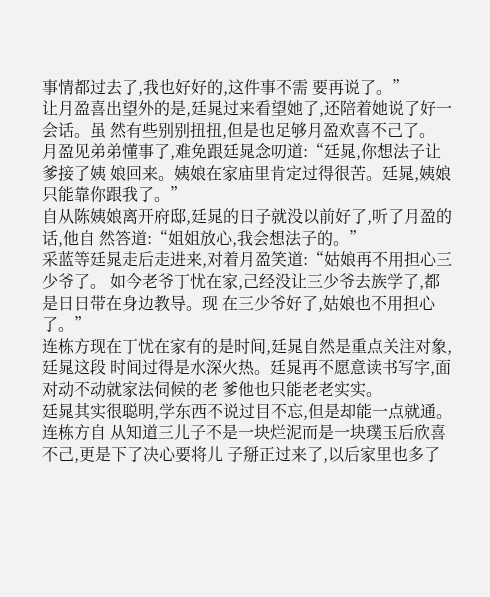事情都过去了,我也好好的,这件事不需 要再说了。”
让月盈喜出望外的是,廷晁过来看望她了,还陪着她说了好一会话。虽 然有些别别扭扭,但是也足够月盈欢喜不己了。
月盈见弟弟懂事了,难免跟廷晁念叨道:“廷晁,你想法子让爹接了姨 娘回来。姨娘在家庙里肯定过得很苦。廷晁,姨娘只能靠你跟我了。”
自从陈姨娘离开府邸,廷晁的日子就没以前好了,听了月盈的话,他自 然答道:“姐姐放心,我会想法子的。”
采蓝等廷晁走后走进来,对着月盈笑道:“姑娘再不用担心三少爷了。 如今老爷丁忧在家,己经没让三少爷去族学了,都是日日带在身边教导。现 在三少爷好了,姑娘也不用担心了。”
连栋方现在丁忧在家有的是时间,廷晁自然是重点关注对象,廷晁这段 时间过得是水深火热。廷晁再不愿意读书写字,面对动不动就家法伺候的老 爹他也只能老老实实。
廷晁其实很聪明,学东西不说过目不忘,但是却能一点就通。连栋方自 从知道三儿子不是一块烂泥而是一块璞玉后欣喜不己,更是下了决心要将儿 子掰正过来了,以后家里也多了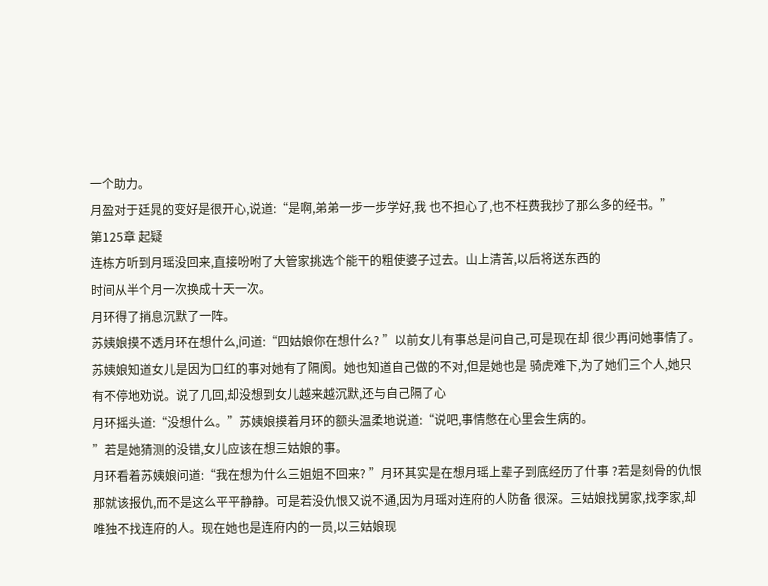一个助力。
月盈对于廷晁的变好是很开心,说道:“是啊,弟弟一步一步学好,我 也不担心了,也不枉费我抄了那么多的经书。”
第125章 起疑
连栋方听到月瑶没回来,直接吩咐了大管家挑选个能干的粗使婆子过去。山上清苦,以后将送东西的
时间从半个月一次换成十天一次。
月环得了捎息沉默了一阵。
苏姨娘摸不透月环在想什么,问道:“四姑娘你在想什么? ”以前女儿有事总是问自己,可是现在却 很少再问她事情了。苏姨娘知道女儿是因为口红的事对她有了隔阂。她也知道自己做的不对,但是她也是 骑虎难下,为了她们三个人,她只有不停地劝说。说了几回,却没想到女儿越来越沉默,还与自己隔了心
月环摇头道:“没想什么。”苏姨娘摸着月环的额头温柔地说道:“说吧,事情憋在心里会生病的。
”若是她猜测的没错,女儿应该在想三姑娘的事。
月环看着苏姨娘问道:“我在想为什么三姐姐不回来? ”月环其实是在想月瑶上辈子到底经历了什事 ?若是刻骨的仇恨那就该报仇,而不是这么平平静静。可是若没仇恨又说不通,因为月瑶对连府的人防备 很深。三姑娘找舅家,找李家,却唯独不找连府的人。现在她也是连府内的一员,以三姑娘现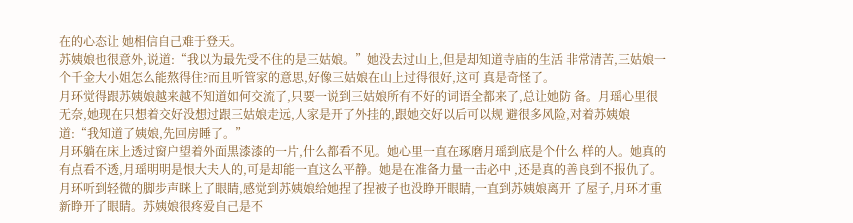在的心态让 她相信自己难于登天。
苏姨娘也很意外,说道:“我以为最先受不住的是三姑娘。”她没去过山上,但是却知道寺庙的生活 非常清苦,三姑娘一个千金大小姐怎么能熬得住?而且听管家的意思,好像三姑娘在山上过得很好,这可 真是奇怪了。
月环觉得跟苏姨娘越来越不知道如何交流了,只要一说到三姑娘所有不好的词语全都来了,总让她防 备。月瑶心里很无奈,她现在只想着交好没想过跟三姑娘走远,人家是开了外挂的,跟她交好以后可以规 避很多风险,对着苏姨娘道:“我知道了姨娘,先回房睡了。”
月环躺在床上透过窗户望着外面黒漆漆的一片,什么都看不见。她心里一直在琢磨月瑶到底是个什么 样的人。她真的有点看不透,月瑶明明是恨大夫人的,可是却能一直这么平静。她是在准备力量一击必中 ,还是真的善良到不报仇了。
月环听到轻微的脚步声眯上了眼睛,感觉到苏姨娘给她捏了捏被子也没睁开眼睛,一直到苏姨娘离开 了屋子,月环才重新睁开了眼睛。苏姨娘很疼爱自己是不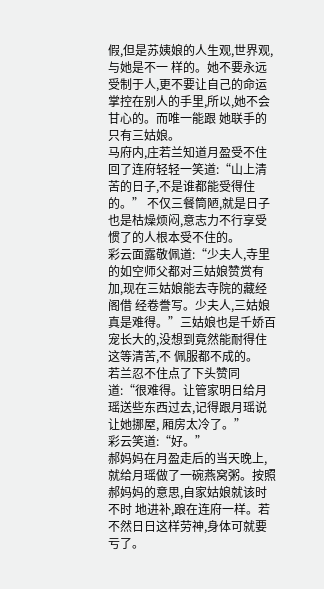假,但是苏姨娘的人生观,世界观,与她是不一 样的。她不要永远受制于人,更不要让自己的命运掌控在别人的手里,所以,她不会甘心的。而唯一能跟 她联手的只有三姑娘。
马府内,庄若兰知道月盈受不住回了连府轻轻一笑道:“山上清苦的日子,不是谁都能受得住的。” 不仅三餐筒陋,就是日子也是枯燥烦闷,意志力不行享受惯了的人根本受不住的。
彩云面露敬佩道:“少夫人,寺里的如空师父都对三姑娘赞赏有加,现在三姑娘能去寺院的藏经阁借 经卷誊写。少夫人,三姑娘真是难得。”三姑娘也是千娇百宠长大的,没想到竟然能耐得住这等清苦,不 佩服都不成的。
若兰忍不住点了下头赞同道:“很难得。让管家明日给月瑶送些东西过去,记得跟月瑶说让她挪屋, 厢房太冷了。”
彩云笑道:“好。”
郝妈妈在月盈走后的当天晚上,就给月瑶做了一碗燕窝粥。按照郝妈妈的意思,自家姑娘就该时不时 地进补,踉在连府一样。若不然日日这样劳神,身体可就要亏了。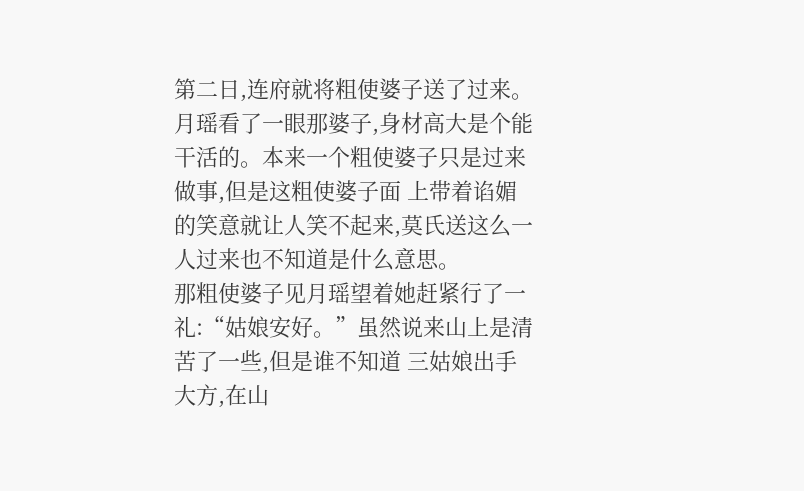第二日,连府就将粗使婆子送了过来。
月瑶看了一眼那婆子,身材高大是个能干活的。本来一个粗使婆子只是过来做事,但是这粗使婆子面 上带着谄媚的笑意就让人笑不起来,莫氏送这么一人过来也不知道是什么意思。
那粗使婆子见月瑶望着她赶紧行了一礼:“姑娘安好。”虽然说来山上是清苦了一些,但是谁不知道 三姑娘出手大方,在山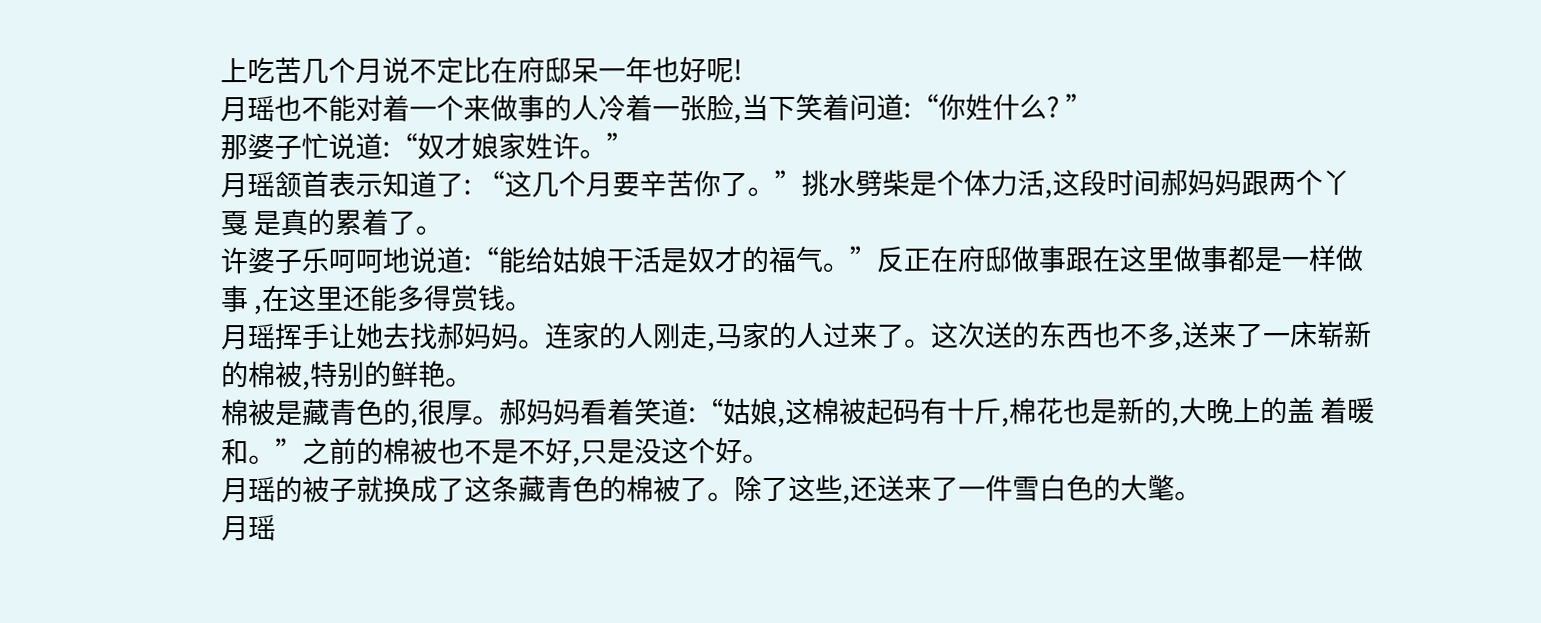上吃苦几个月说不定比在府邸呆一年也好呢!
月瑶也不能对着一个来做事的人冷着一张脸,当下笑着问道:“你姓什么? ”
那婆子忙说道:“奴才娘家姓许。”
月瑶颔首表示知道了: “这几个月要辛苦你了。”挑水劈柴是个体力活,这段时间郝妈妈跟两个丫戛 是真的累着了。
许婆子乐呵呵地说道:“能给姑娘干活是奴才的福气。”反正在府邸做事跟在这里做事都是一样做事 ,在这里还能多得赏钱。
月瑶挥手让她去找郝妈妈。连家的人刚走,马家的人过来了。这次送的东西也不多,送来了一床崭新 的棉被,特别的鲜艳。
棉被是藏青色的,很厚。郝妈妈看着笑道:“姑娘,这棉被起码有十斤,棉花也是新的,大晚上的盖 着暖和。”之前的棉被也不是不好,只是没这个好。
月瑶的被子就换成了这条藏青色的棉被了。除了这些,还送来了一件雪白色的大氅。
月瑶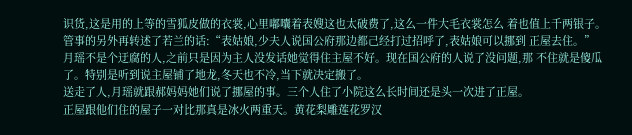识货,这是用的上等的雪狐皮做的衣裳,心里嘟囔着表嫂这也太破费了,这么一件大毛衣裳怎么 着也值上千两银子。
管事的另外再转述了若兰的话:“表姑娘,少夫人说国公府那边都己经打过招呼了,表姑娘可以挪到 正屋去住。”
月瑶不是个迂腐的人,之前只是因为主人没发话她觉得住主屋不好。现在国公府的人说了没问题,那 不住就是傻瓜了。特别是听到说主屋铺了地龙,冬天也不冷,当下就决定搬了。
送走了人,月瑶就跟郝妈妈她们说了挪屋的事。三个人住了小院这么长时间还是头一次进了正屋。
正屋跟他们住的屋子一对比那真是冰火两重天。黄花梨雕莲花罗汉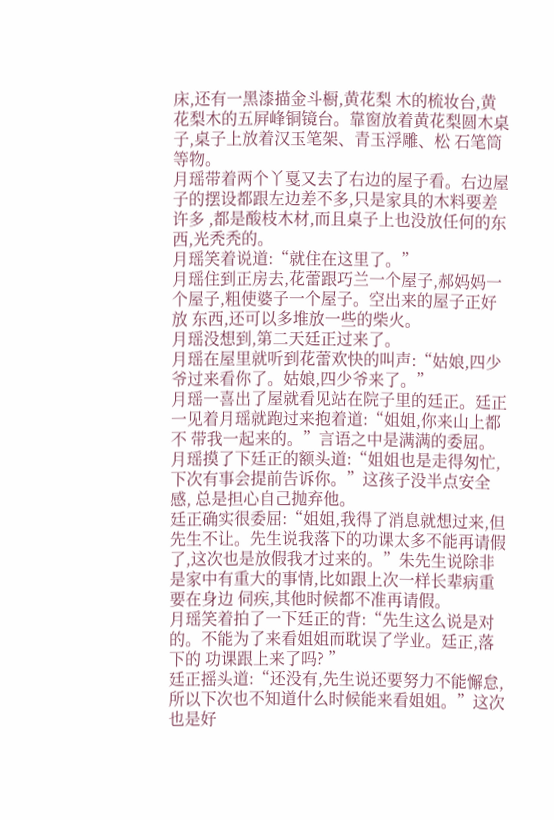床,还有一黑漆描金斗橱,黄花梨 木的梳妆台,黄花梨木的五屛峰铜镜台。靠窗放着黄花梨圆木桌子,桌子上放着汉玉笔架、青玉浮雕、松 石笔筒等物。
月瑶带着两个丫戛又去了右边的屋子看。右边屋子的摆设都跟左边差不多,只是家具的木料要差许多 ,都是酸枝木材,而且桌子上也没放任何的东西,光秃秃的。
月瑶笑着说道:“就住在这里了。”
月瑶住到正房去,花蕾跟巧兰一个屋子,郝妈妈一个屋子,粗使婆子一个屋子。空出来的屋子正好放 东西,还可以多堆放一些的柴火。
月瑶没想到,第二天廷正过来了。
月瑶在屋里就听到花蕾欢快的叫声:“姑娘,四少爷过来看你了。姑娘,四少爷来了。”
月瑶一喜出了屋就看见站在院子里的廷正。廷正一见着月瑶就跑过来抱着道:“姐姐,你来山上都不 带我一起来的。”言语之中是满满的委屈。
月瑶摸了下廷正的额头道:“姐姐也是走得匆忙,下次有事会提前告诉你。”这孩子没半点安全感, 总是担心自己抛弃他。
廷正确实很委屈:“姐姐,我得了消息就想过来,但先生不让。先生说我落下的功课太多不能再请假 了,这次也是放假我才过来的。”朱先生说除非是家中有重大的事情,比如跟上次一样长辈病重要在身边 伺疾,其他时候都不准再请假。
月瑶笑着拍了一下廷正的背:“先生这么说是对的。不能为了来看姐姐而耽误了学业。廷正,落下的 功课跟上来了吗? ”
廷正摇头道:“还没有,先生说还要努力不能懈怠,所以下次也不知道什么时候能来看姐姐。”这次 也是好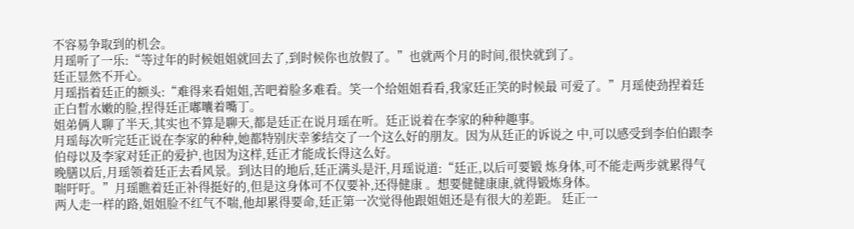不容易争取到的机会。
月瑶听了一乐:“等过年的时候姐姐就回去了,到时候你也放假了。”也就两个月的时间,很快就到了。
廷正显然不开心。
月瑶指着廷正的额头:“难得来看姐姐,苦吧着脸多难看。笑一个给姐姐看看,我家廷正笑的时候最 可爱了。”月瑶使劲捏着廷正白晳水嫩的脸,捏得廷正嘟囔着嘴丁。
姐弟俩人聊了半天,其实也不算是聊天,都是廷正在说月瑶在听。廷正说着在李家的种种趣事。
月瑶每次听完廷正说在李家的种种,她都特别庆幸爹结交了一个这么好的朋友。因为从廷正的诉说之 中,可以感受到李伯伯跟李伯母以及李家对廷正的爱护,也因为这样,廷正才能成长得这么好。
晚膳以后,月瑶领着廷正去看风景。到达目的地后,廷正满头是汗,月瑶说道:“廷正,以后可要锻 炼身体,可不能走两步就累得气喘吁吁。”月瑶瞧着廷正补得挺好的,但是这身体可不仅要补,还得健康 。想要健健康康,就得锻炼身体。
两人走一样的路,姐姐脸不红气不喘,他却累得要命,廷正第一次觉得他跟姐姐还是有很大的差距。 廷正一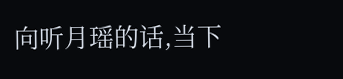向听月瑶的话,当下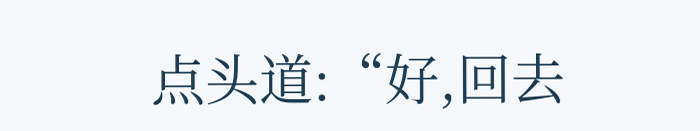点头道:“好,回去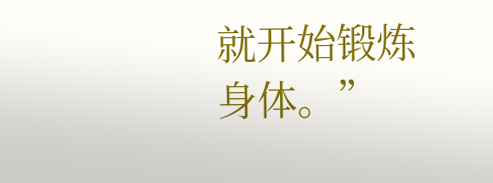就开始锻炼身体。”